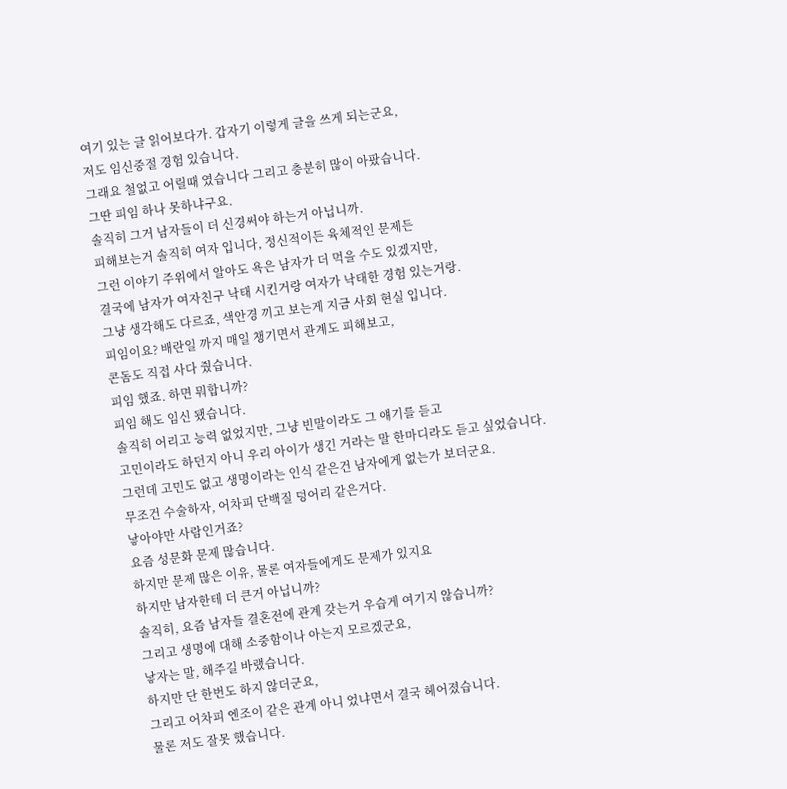여기 있는 글 읽어보다가. 갑자기 이렇게 글을 쓰게 되는군요,
저도 임신중절 경험 있습니다.
그래요 철없고 어릴때 였습니다 그리고 충분히 많이 아팠습니다.
그딴 피임 하나 못하냐구요.
솔직히 그거 남자들이 더 신경써야 하는거 아닙니까.
피해보는거 솔직히 여자 입니다, 정신적이든 육체적인 문제든
그런 이야기 주위에서 알아도 욕은 남자가 더 먹을 수도 있겠지만,
결국에 남자가 여자친구 낙태 시킨거랑 여자가 낙태한 경험 있는거랑.
그냥 생각해도 다르죠, 색안경 끼고 보는게 지금 사회 현실 입니다.
피임이요? 배란일 까지 매일 챙기면서 관계도 피해보고,
콘돔도 직접 사다 줬습니다.
피임 했죠. 하면 뭐합니까?
피임 해도 임신 됐습니다.
솔직히 어리고 능력 없었지만, 그냥 빈말이라도 그 얘기를 듣고
고민이라도 하던지 아니 우리 아이가 생긴 거라는 말 한마디라도 듣고 싶었습니다.
그런데 고민도 없고 생명이라는 인식 같은건 남자에게 없는가 보더군요.
무조건 수술하자, 어차피 단백질 덩어리 같은거다.
낳아야만 사람인거죠?
요즘 성문화 문제 많습니다.
하지만 문제 많은 이유, 물론 여자들에게도 문제가 있지요
하지만 남자한테 더 큰거 아닙니까?
솔직히, 요즘 남자들 결혼전에 관계 갖는거 우습게 여기지 않습니까?
그리고 생명에 대해 소중함이나 아는지 모르겠군요,
낳자는 말, 해주길 바랬습니다.
하지만 단 한번도 하지 않더군요,
그리고 어차피 엔조이 같은 관계 아니 었냐면서 결국 헤어졌습니다.
물론 저도 잘못 했습니다.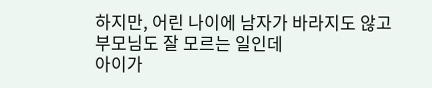하지만, 어린 나이에 남자가 바라지도 않고 부모님도 잘 모르는 일인데
아이가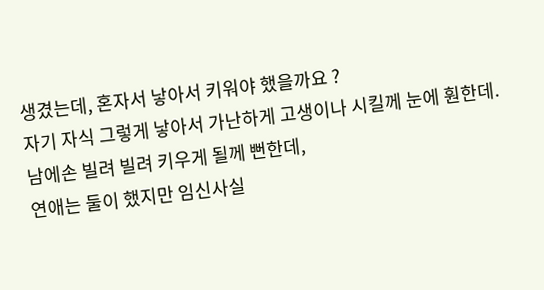생겼는데, 혼자서 낳아서 키워야 했을까요 ?
자기 자식 그렇게 낳아서 가난하게 고생이나 시킬께 눈에 훤한데.
남에손 빌려 빌려 키우게 될께 뻔한데,
연애는 둘이 했지만 임신사실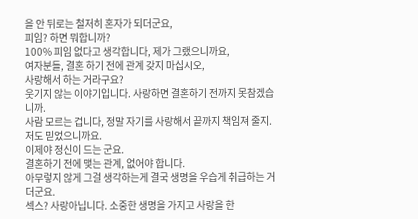을 안 뒤로는 철저히 혼자가 되더군요,
피임? 하면 뭐합니까?
100% 피임 없다고 생각합니다, 제가 그랬으니까요,
여자분들, 결혼 하기 전에 관계 갖지 마십시오,
사랑해서 하는 거라구요?
웃기지 않는 이야기입니다. 사랑하면 결혼하기 전까지 못참겠습니까.
사람 모르는 겁니다, 정말 자기를 사랑해서 끝까지 책임져 줄지.
저도 믿었으니까요.
이제야 정신이 드는 군요.
결혼하기 전에 맺는 관계, 없어야 합니다.
아무렇지 않게 그걸 생각하는게 결국 생명을 우습게 취급하는 거더군요.
섹스? 사랑아닙니다. 소중한 생명을 가지고 사랑을 한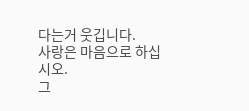다는거 웃깁니다.
사랑은 마음으로 하십시오.
그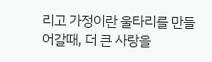리고 가정이란 울타리를 만들어갈때, 더 큰 사랑을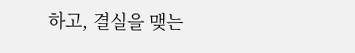하고, 결실을 맺는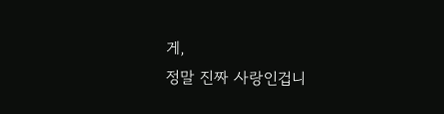게,
정말 진짜 사랑인겁니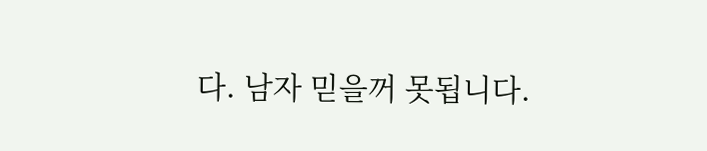다. 남자 믿을꺼 못됩니다.